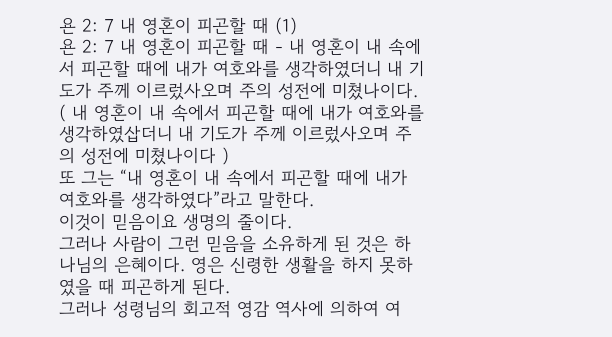욘 2: 7 내 영혼이 피곤할 때 (1)
욘 2: 7 내 영혼이 피곤할 때 - 내 영혼이 내 속에서 피곤할 때에 내가 여호와를 생각하였더니 내 기도가 주께 이르렀사오며 주의 성전에 미쳤나이다. ( 내 영혼이 내 속에서 피곤할 때에 내가 여호와를 생각하였삽더니 내 기도가 주께 이르렀사오며 주의 성전에 미쳤나이다 )
또 그는 “내 영혼이 내 속에서 피곤할 때에 내가 여호와를 생각하였다”라고 말한다.
이것이 믿음이요 생명의 줄이다.
그러나 사람이 그런 믿음을 소유하게 된 것은 하나님의 은혜이다. 영은 신령한 생활을 하지 못하였을 때 피곤하게 된다.
그러나 성령님의 회고적 영감 역사에 의하여 여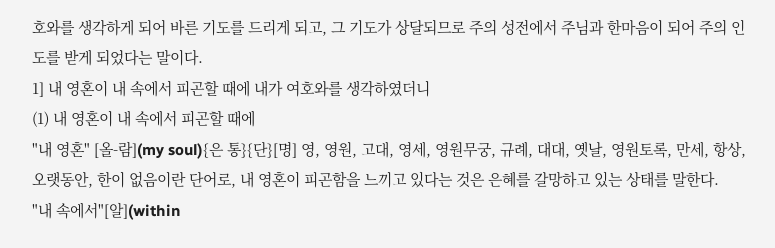호와를 생각하게 되어 바른 기도를 드리게 되고, 그 기도가 상달되므로 주의 성전에서 주님과 한마음이 되어 주의 인도를 받게 되었다는 말이다.
1] 내 영혼이 내 속에서 피곤할 때에 내가 여호와를 생각하였더니
(1) 내 영혼이 내 속에서 피곤할 때에
"내 영혼" [올-람](my soul){은 통}{단}[명] 영, 영원, 고대, 영세, 영원무궁, 규례, 대대, 옛날, 영원토록, 만세, 항상, 오랫동안, 한이 없음이란 단어로, 내 영혼이 피곤함을 느끼고 있다는 것은 은혜를 갈망하고 있는 상태를 말한다.
"내 속에서"[알](within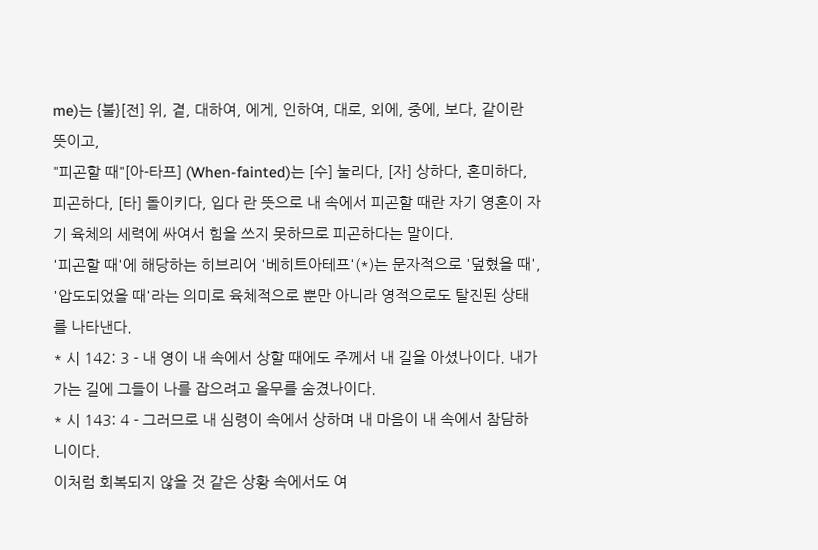me)는 {불}[전] 위, 곁, 대하여, 에게, 인하여, 대로, 외에, 중에, 보다, 같이란 뜻이고,
"피곤할 때"[아-타프] (When-fainted)는 [수] 눌리다, [자] 상하다, 혼미하다, 피곤하다, [타] 돌이키다, 입다 란 뜻으로 내 속에서 피곤할 때란 자기 영혼이 자기 육체의 세력에 싸여서 힘을 쓰지 못하므로 피곤하다는 말이다.
'피곤할 때'에 해당하는 히브리어 '베히트아테프'(*)는 문자적으로 '덮혔을 때', '압도되었을 때'라는 의미로 육체적으로 뿐만 아니라 영적으로도 탈진된 상태를 나타낸다.
* 시 142: 3 - 내 영이 내 속에서 상할 때에도 주께서 내 길을 아셨나이다. 내가 가는 길에 그들이 나를 잡으려고 올무를 숨겼나이다.
* 시 143: 4 - 그러므로 내 심령이 속에서 상하며 내 마음이 내 속에서 참담하니이다.
이처럼 회복되지 않을 것 같은 상황 속에서도 여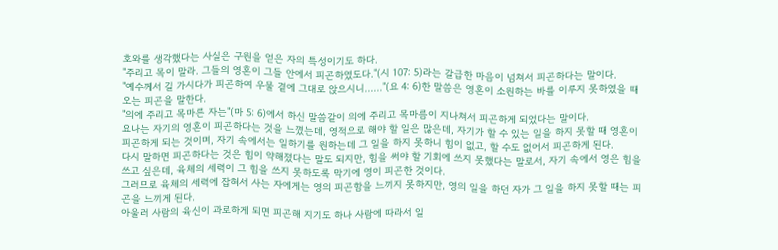호와를 생각했다는 사실은 구원을 얻은 자의 특성이기도 하다.
"주리고 목이 말라. 그들의 영혼이 그들 안에서 피곤하였도다."(시 107: 5)라는 갈급한 마음이 넘쳐서 피곤하다는 말이다.
"예수께서 길 가시다가 피곤하여 우물 곁에 그대로 앉으시니......"(요 4: 6)한 말씀은 영혼이 소원하는 바를 이루지 못하였을 때 오는 피곤을 말한다.
"의에 주리고 목마른 자는"(마 5: 6)에서 하신 말씀같이 의에 주리고 목마름이 지나쳐서 피곤하게 되었다는 말이다.
요나는 자기의 영혼이 피곤하다는 것을 느꼈는데, 영적으로 해야 할 일은 많은데, 자기가 할 수 있는 일을 하지 못할 때 영혼이 피곤하게 되는 것이며, 자기 속에서는 일하기를 원하는데 그 일을 하지 못하니 힘이 없고, 할 수도 없어서 피곤하게 된다.
다시 말하면 피곤하다는 것은 힘이 약해졌다는 말도 되지만, 힘을 써야 할 기회에 쓰지 못했다는 말로서, 자기 속에서 영은 힘을 쓰고 싶은데, 육체의 세력이 그 힘을 쓰지 못하도록 막기에 영이 피곤한 것이다.
그러므로 육체의 세력에 잡혀서 사는 자에게는 영의 피곤함을 느끼지 못하지만, 영의 일을 하던 자가 그 일을 하지 못할 때는 피곤을 느끼게 된다.
아울러 사람의 육신이 과로하게 되면 피곤해 지기도 하나 사람에 따라서 일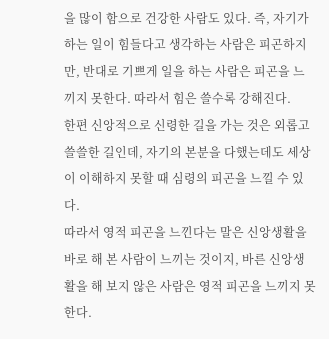을 많이 함으로 건강한 사람도 있다. 즉, 자기가 하는 일이 힘들다고 생각하는 사람은 피곤하지만, 반대로 기쁘게 일을 하는 사람은 피곤을 느끼지 못한다. 따라서 힘은 쓸수록 강해진다.
한편 신앙적으로 신령한 길을 가는 것은 외롭고 쓸쓸한 길인데, 자기의 본분을 다했는데도 세상이 이해하지 못할 때 심령의 피곤을 느낄 수 있다.
따라서 영적 피곤을 느낀다는 말은 신앙생활을 바로 해 본 사람이 느끼는 것이지, 바른 신앙생활을 해 보지 않은 사람은 영적 피곤을 느끼지 못한다.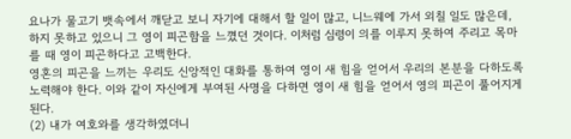요나가 물고기 뱃속에서 깨닫고 보니 자기에 대해서 할 일이 많고, 니느웨에 가서 외칠 일도 많은데, 하지 못하고 있으니 그 영이 피곤함을 느꼈던 것이다. 이처럼 심령이 의를 이루지 못하여 주리고 목마를 때 영이 피곤하다고 고백한다.
영혼의 피곤을 느끼는 우리도 신앙적인 대화를 통하여 영이 새 힘을 얻어서 우리의 본분을 다하도록 노력해야 한다. 이와 같이 자신에게 부여된 사명을 다하면 영이 새 힘을 얻어서 영의 피곤이 풀어지게 된다.
(2) 내가 여호와를 생각하였더니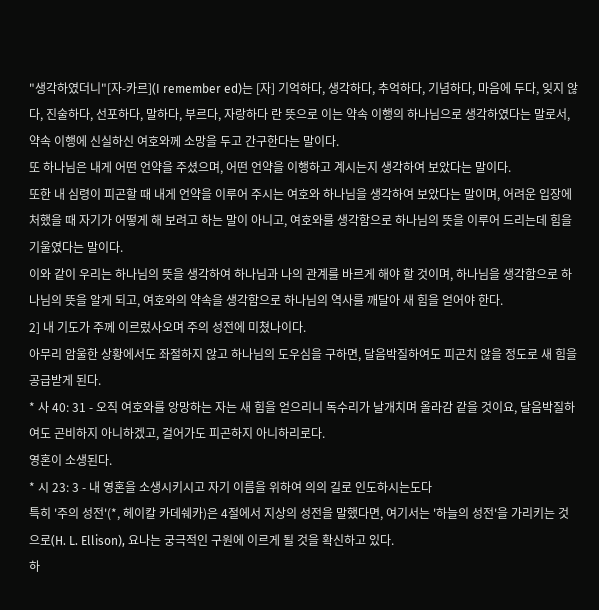"생각하였더니"[자-카르](I remember ed)는 [자] 기억하다, 생각하다, 추억하다, 기념하다, 마음에 두다, 잊지 않다, 진술하다, 선포하다, 말하다, 부르다, 자랑하다 란 뜻으로 이는 약속 이행의 하나님으로 생각하였다는 말로서, 약속 이행에 신실하신 여호와께 소망을 두고 간구한다는 말이다.
또 하나님은 내게 어떤 언약을 주셨으며, 어떤 언약을 이행하고 계시는지 생각하여 보았다는 말이다.
또한 내 심령이 피곤할 때 내게 언약을 이루어 주시는 여호와 하나님을 생각하여 보았다는 말이며, 어려운 입장에 처했을 때 자기가 어떻게 해 보려고 하는 말이 아니고, 여호와를 생각함으로 하나님의 뜻을 이루어 드리는데 힘을 기울였다는 말이다.
이와 같이 우리는 하나님의 뜻을 생각하여 하나님과 나의 관계를 바르게 해야 할 것이며, 하나님을 생각함으로 하나님의 뜻을 알게 되고, 여호와의 약속을 생각함으로 하나님의 역사를 깨달아 새 힘을 얻어야 한다.
2] 내 기도가 주께 이르렀사오며 주의 성전에 미쳤나이다.
아무리 암울한 상황에서도 좌절하지 않고 하나님의 도우심을 구하면, 달음박질하여도 피곤치 않을 정도로 새 힘을 공급받게 된다.
* 사 40: 31 - 오직 여호와를 앙망하는 자는 새 힘을 얻으리니 독수리가 날개치며 올라감 같을 것이요, 달음박질하여도 곤비하지 아니하겠고, 걸어가도 피곤하지 아니하리로다.
영혼이 소생된다.
* 시 23: 3 - 내 영혼을 소생시키시고 자기 이름을 위하여 의의 길로 인도하시는도다
특히 '주의 성전'(*, 헤이칼 카데쉐카)은 4절에서 지상의 성전을 말했다면, 여기서는 '하늘의 성전'을 가리키는 것으로(H. L. Ellison), 요나는 궁극적인 구원에 이르게 될 것을 확신하고 있다.
하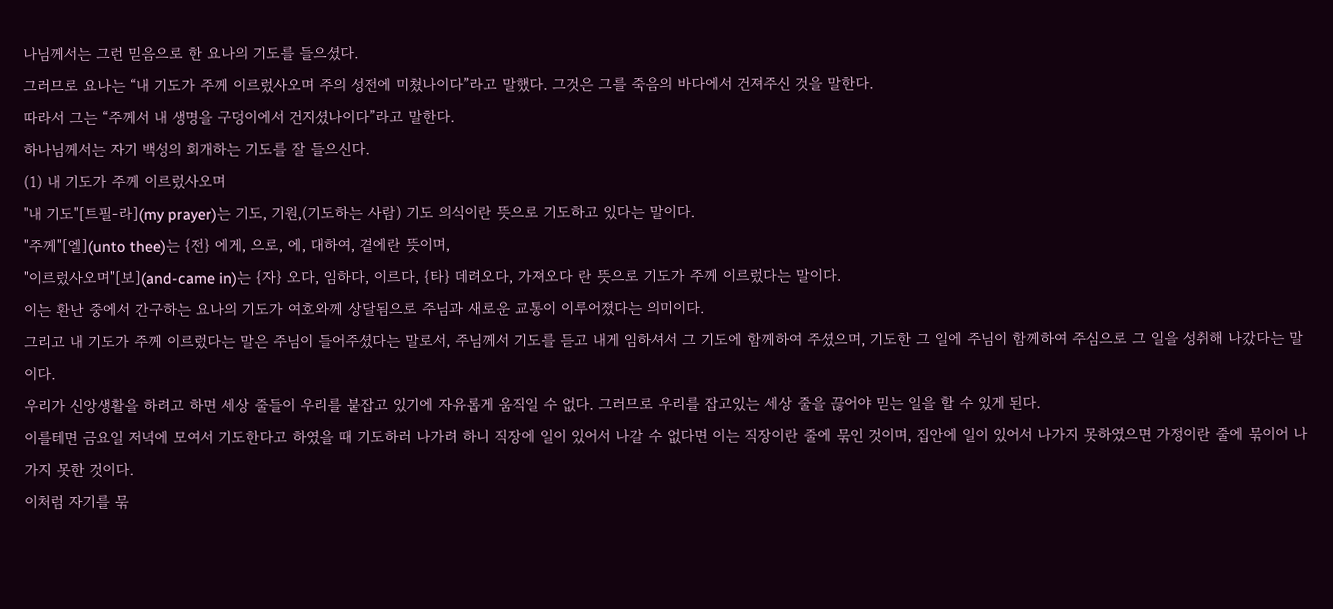나님께서는 그런 믿음으로 한 요나의 기도를 들으셨다.
그러므로 요나는 “내 기도가 주께 이르렀사오며 주의 성전에 미쳤나이다”라고 말했다. 그것은 그를 죽음의 바다에서 건져주신 것을 말한다.
따라서 그는 “주께서 내 생명을 구덩이에서 건지셨나이다”라고 말한다.
하나님께서는 자기 백성의 회개하는 기도를 잘 들으신다.
(1) 내 기도가 주께 이르렀사오며
"내 기도"[트필-라](my prayer)는 기도, 기원,(기도하는 사람) 기도 의식이란 뜻으로 기도하고 있다는 말이다.
"주께"[엘](unto thee)는 {전} 에게, 으로, 에, 대하여, 곁에란 뜻이며,
"이르렀사오며"[보](and-came in)는 {자} 오다, 임하다, 이르다, {타} 데려오다, 가져오다 란 뜻으로 기도가 주께 이르렀다는 말이다.
이는 환난 중에서 간구하는 요나의 기도가 여호와께 상달됨으로 주님과 새로운 교통이 이루어졌다는 의미이다.
그리고 내 기도가 주께 이르렀다는 말은 주님이 들어주셨다는 말로서, 주님께서 기도를 듣고 내게 임하셔서 그 기도에 함께하여 주셨으며, 기도한 그 일에 주님이 함께하여 주심으로 그 일을 성취해 나갔다는 말이다.
우리가 신앙생활을 하려고 하면 세상 줄들이 우리를 붙잡고 있기에 자유롭게 움직일 수 없다. 그러므로 우리를 잡고있는 세상 줄을 끊어야 믿는 일을 할 수 있게 된다.
이를테면 금요일 저녁에 모여서 기도한다고 하였을 때 기도하러 나가려 하니 직장에 일이 있어서 나갈 수 없다면 이는 직장이란 줄에 묶인 것이며, 집안에 일이 있어서 나가지 못하였으면 가정이란 줄에 묶이어 나가지 못한 것이다.
이처럼 자기를 묶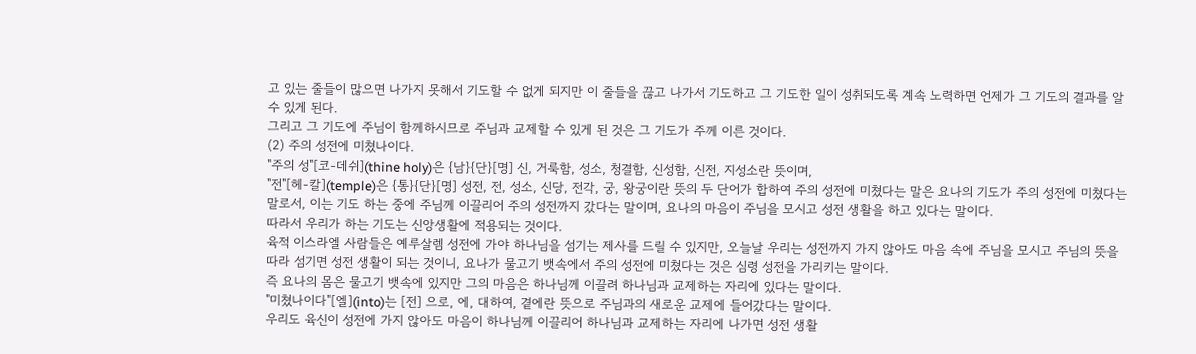고 있는 줄들이 많으면 나가지 못해서 기도할 수 없게 되지만 이 줄들을 끊고 나가서 기도하고 그 기도한 일이 성취되도록 계속 노력하면 언제가 그 기도의 결과를 알 수 있게 된다.
그리고 그 기도에 주님이 함께하시므로 주님과 교제할 수 있게 된 것은 그 기도가 주께 이른 것이다.
(2) 주의 성전에 미쳤나이다.
"주의 성"[코-데쉬](thine holy)은 {남}{단}[명] 신, 거룩함, 성소, 청결함, 신성함, 신전, 지성소란 뜻이며,
"전"[헤-칼](temple)은 {통}{단}[명] 성전, 전, 성소, 신당, 전각, 궁, 왕궁이란 뜻의 두 단어가 합하여 주의 성전에 미쳤다는 말은 요나의 기도가 주의 성전에 미쳤다는 말로서, 이는 기도 하는 중에 주님께 이끌리어 주의 성전까지 갔다는 말이며, 요나의 마음이 주님을 모시고 성전 생활을 하고 있다는 말이다.
따라서 우리가 하는 기도는 신앙생활에 적용되는 것이다.
육적 이스라엘 사람들은 예루살렘 성전에 가야 하나님을 섬기는 제사를 드릴 수 있지만, 오늘날 우리는 성전까지 가지 않아도 마음 속에 주님을 모시고 주님의 뜻을 따라 섬기면 성전 생활이 되는 것이니, 요나가 물고기 뱃속에서 주의 성전에 미쳤다는 것은 심령 성전을 가리키는 말이다.
즉 요나의 몸은 물고기 뱃속에 있지만 그의 마음은 하나님께 이끌려 하나님과 교제하는 자리에 있다는 말이다.
"미쳤나이다"[엘](into)는 [전] 으로, 에, 대하여, 곁에란 뜻으로 주님과의 새로운 교제에 들어갔다는 말이다.
우리도 육신이 성전에 가지 않아도 마음이 하나님께 이끌리어 하나님과 교제하는 자리에 나가면 성전 생활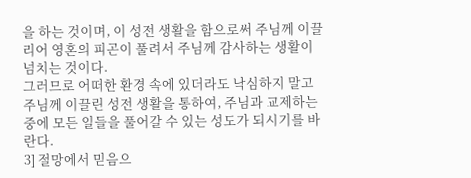을 하는 것이며, 이 성전 생활을 함으로써 주님께 이끌리어 영혼의 피곤이 풀려서 주님께 감사하는 생활이 넘치는 것이다.
그러므로 어떠한 환경 속에 있더라도 낙심하지 말고 주님께 이끌린 성전 생활을 통하여, 주님과 교제하는 중에 모든 일들을 풀어갈 수 있는 성도가 되시기를 바란다.
3] 절망에서 믿음으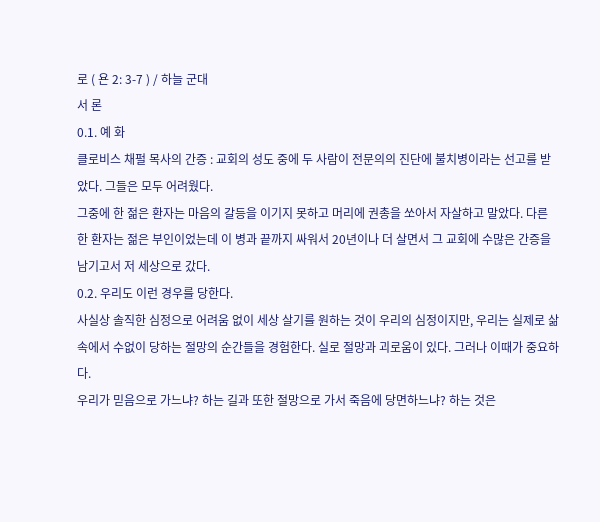로 ( 욘 2: 3-7 ) / 하늘 군대
서 론
0.1. 예 화
클로비스 채펄 목사의 간증 : 교회의 성도 중에 두 사람이 전문의의 진단에 불치병이라는 선고를 받았다. 그들은 모두 어려웠다.
그중에 한 젊은 환자는 마음의 갈등을 이기지 못하고 머리에 권총을 쏘아서 자살하고 말았다. 다른 한 환자는 젊은 부인이었는데 이 병과 끝까지 싸워서 20년이나 더 살면서 그 교회에 수많은 간증을 남기고서 저 세상으로 갔다.
0.2. 우리도 이런 경우를 당한다.
사실상 솔직한 심정으로 어려움 없이 세상 살기를 원하는 것이 우리의 심정이지만, 우리는 실제로 삶 속에서 수없이 당하는 절망의 순간들을 경험한다. 실로 절망과 괴로움이 있다. 그러나 이때가 중요하다.
우리가 믿음으로 가느냐? 하는 길과 또한 절망으로 가서 죽음에 당면하느냐? 하는 것은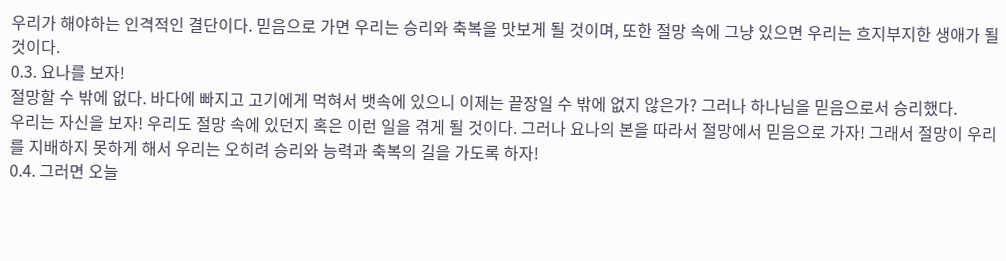우리가 해야하는 인격적인 결단이다. 믿음으로 가면 우리는 승리와 축복을 맛보게 될 것이며, 또한 절망 속에 그냥 있으면 우리는 흐지부지한 생애가 될 것이다.
0.3. 요나를 보자!
절망할 수 밖에 없다. 바다에 빠지고 고기에게 먹혀서 뱃속에 있으니 이제는 끝장일 수 밖에 없지 않은가? 그러나 하나님을 믿음으로서 승리했다.
우리는 자신을 보자! 우리도 절망 속에 있던지 혹은 이런 일을 겪게 될 것이다. 그러나 요나의 본을 따라서 절망에서 믿음으로 가자! 그래서 절망이 우리를 지배하지 못하게 해서 우리는 오히려 승리와 능력과 축복의 길을 가도록 하자!
0.4. 그러면 오늘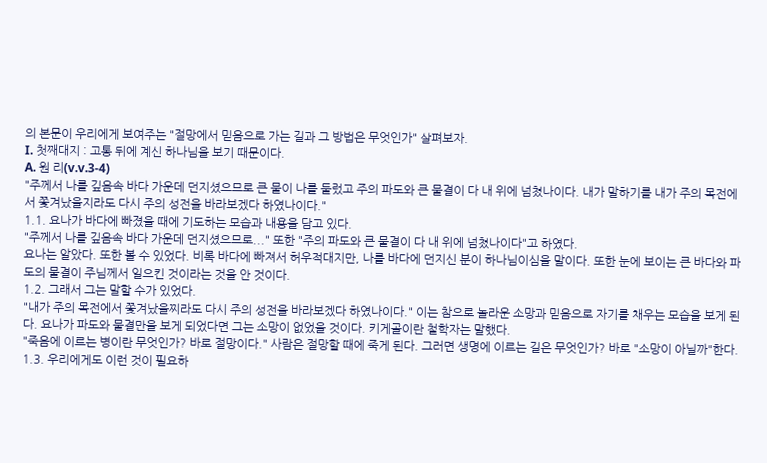의 본문이 우리에게 보여주는 "절망에서 믿음으로 가는 길과 그 방법은 무엇인가" 살펴보자.
I. 첫째대지 : 고통 뒤에 계신 하나님을 보기 때문이다.
A. 원 리(v.v.3-4)
"주께서 나를 깊음속 바다 가운데 던지셨으므로 큰 물이 나를 둘렀고 주의 파도와 큰 물결이 다 내 위에 넘쳤나이다. 내가 말하기를 내가 주의 목전에서 쫓겨났을지라도 다시 주의 성전을 바라보겠다 하였나이다."
1.1. 요나가 바다에 빠졌을 때에 기도하는 모습과 내용을 담고 있다.
"주께서 나를 깊음속 바다 가운데 던지셨으므로..." 또한 "주의 파도와 큰 물결이 다 내 위에 넘쳤나이다"고 하였다.
요나는 알았다. 또한 볼 수 있었다. 비록 바다에 빠져서 허우적대지만, 나를 바다에 던지신 분이 하나님이심을 말이다. 또한 눈에 보이는 큰 바다와 파도의 물결이 주님께서 일으킨 것이라는 것을 안 것이다.
1.2. 그래서 그는 말할 수가 있었다.
"내가 주의 목전에서 쫓겨났을찌라도 다시 주의 성전을 바라보겠다 하였나이다." 이는 참으로 놀라운 소망과 믿음으로 자기를 채우는 모습을 보게 된다. 요나가 파도와 물결만을 보게 되었다면 그는 소망이 없었을 것이다. 키게골이란 철학자는 말했다.
"죽음에 이르는 병이란 무엇인가? 바로 절망이다." 사람은 절망할 때에 죽게 된다. 그러면 생명에 이르는 길은 무엇인가? 바로 "소망이 아닐까"한다.
1.3. 우리에게도 이런 것이 필요하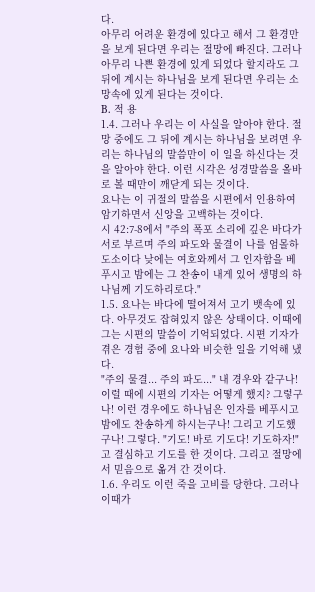다.
아무리 어려운 환경에 있다고 해서 그 환경만을 보게 된다면 우리는 절망에 빠진다. 그러나 아무리 나쁜 환경에 있게 되었다 할지라도 그 뒤에 계시는 하나님을 보게 된다면 우리는 소망속에 있게 된다는 것이다.
B. 적 용
1.4. 그러나 우리는 이 사실을 알아야 한다. 절망 중에도 그 뒤에 계시는 하나님을 보려면 우리는 하나님의 말씀만이 이 일을 하신다는 것을 알아야 한다. 이런 시각은 성경말씀을 올바로 볼 때만이 깨닫게 되는 것이다.
요나는 이 귀절의 말씀을 시편에서 인용하여 암기하면서 신앙을 고백하는 것이다.
시 42:7-8에서 "주의 폭포 소리에 깊은 바다가 서로 부르며 주의 파도와 물결이 나를 엄몰하도소이다 낮에는 여호와께서 그 인자함을 베푸시고 밤에는 그 찬송이 내게 있어 생명의 하나님께 기도하리로다."
1.5. 요나는 바다에 떨어져서 고기 뱃속에 있다. 아무것도 잡혀있지 않은 상태이다. 이때에 그는 시편의 말씀이 기억되었다. 시편 기자가 겪은 경험 중에 요나와 비슷한 일을 기억해 냈다.
"주의 물결... 주의 파도..." 내 경우와 같구나! 이럴 때에 시편의 기자는 어떻게 했지? 그렇구나! 이런 경우에도 하나님은 인자를 베푸시고 밤에도 찬송하게 하시는구나! 그리고 기도했구나! 그렇다. "기도! 바로 기도다! 기도하자!"고 결심하고 기도를 한 것이다. 그리고 절망에서 믿음으로 옮겨 간 것이다.
1.6. 우리도 이런 죽을 고비를 당한다. 그러나 이때가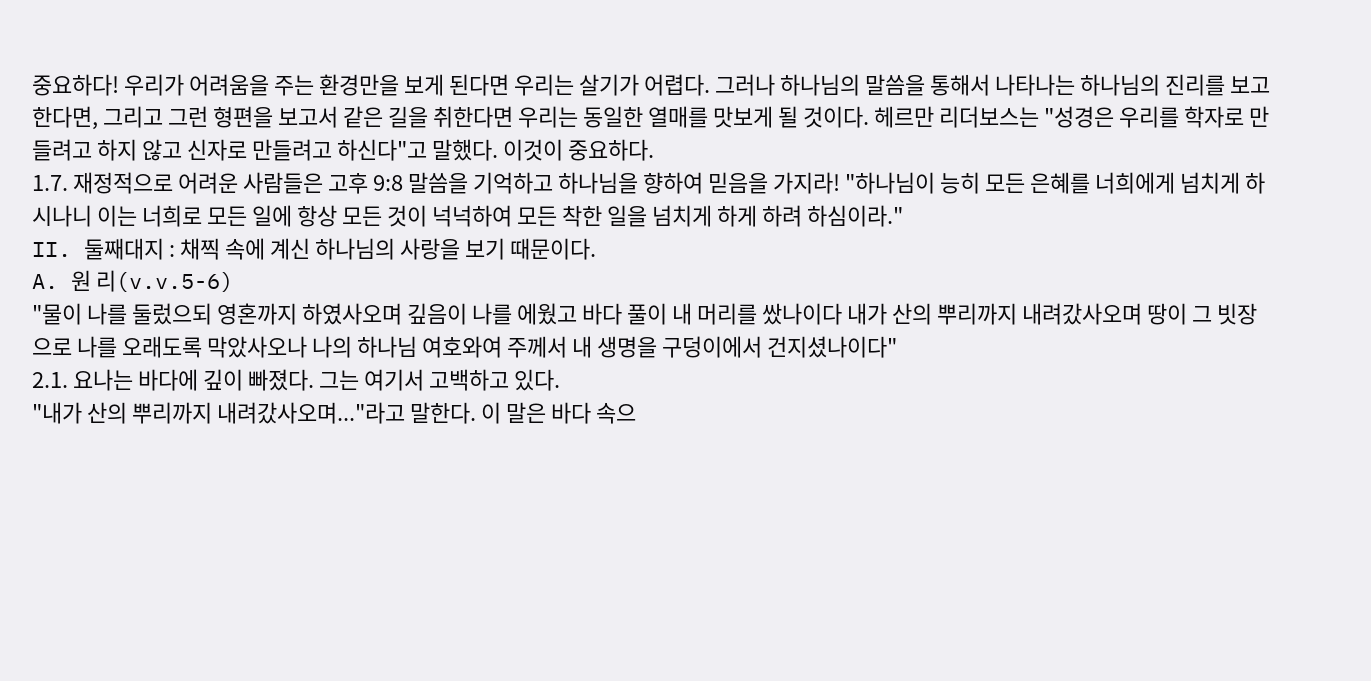중요하다! 우리가 어려움을 주는 환경만을 보게 된다면 우리는 살기가 어렵다. 그러나 하나님의 말씀을 통해서 나타나는 하나님의 진리를 보고 한다면, 그리고 그런 형편을 보고서 같은 길을 취한다면 우리는 동일한 열매를 맛보게 될 것이다. 헤르만 리더보스는 "성경은 우리를 학자로 만들려고 하지 않고 신자로 만들려고 하신다"고 말했다. 이것이 중요하다.
1.7. 재정적으로 어려운 사람들은 고후 9:8 말씀을 기억하고 하나님을 향하여 믿음을 가지라! "하나님이 능히 모든 은혜를 너희에게 넘치게 하시나니 이는 너희로 모든 일에 항상 모든 것이 넉넉하여 모든 착한 일을 넘치게 하게 하려 하심이라."
II. 둘째대지 : 채찍 속에 계신 하나님의 사랑을 보기 때문이다.
A. 원 리(v.v.5-6)
"물이 나를 둘렀으되 영혼까지 하였사오며 깊음이 나를 에웠고 바다 풀이 내 머리를 쌌나이다 내가 산의 뿌리까지 내려갔사오며 땅이 그 빗장으로 나를 오래도록 막았사오나 나의 하나님 여호와여 주께서 내 생명을 구덩이에서 건지셨나이다"
2.1. 요나는 바다에 깊이 빠졌다. 그는 여기서 고백하고 있다.
"내가 산의 뿌리까지 내려갔사오며..."라고 말한다. 이 말은 바다 속으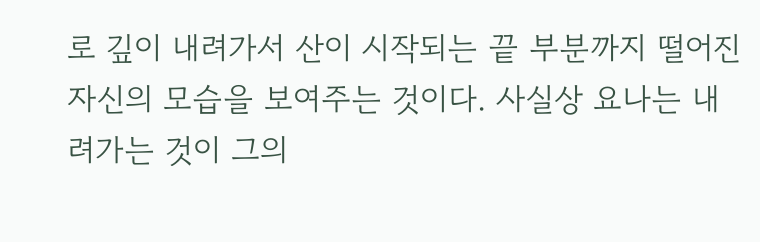로 깊이 내려가서 산이 시작되는 끝 부분까지 떨어진 자신의 모습을 보여주는 것이다. 사실상 요나는 내려가는 것이 그의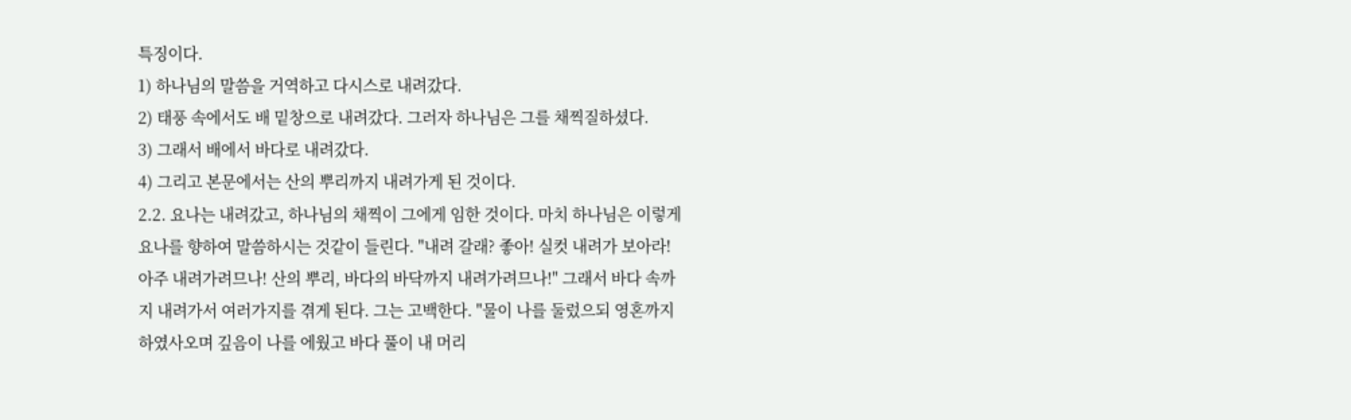특징이다.
1) 하나님의 말씀을 거역하고 다시스로 내려갔다.
2) 태풍 속에서도 배 밑창으로 내려갔다. 그러자 하나님은 그를 채찍질하셨다.
3) 그래서 배에서 바다로 내려갔다.
4) 그리고 본문에서는 산의 뿌리까지 내려가게 된 것이다.
2.2. 요나는 내려갔고, 하나님의 채찍이 그에게 임한 것이다. 마치 하나님은 이렇게 요나를 향하여 말씀하시는 것같이 들린다. "내려 갈래? 좋아! 실컷 내려가 보아라!
아주 내려가려므나! 산의 뿌리, 바다의 바닥까지 내려가려므나!" 그래서 바다 속까지 내려가서 여러가지를 겪게 된다. 그는 고백한다. "물이 나를 둘렀으되 영혼까지 하였사오며 깊음이 나를 에웠고 바다 풀이 내 머리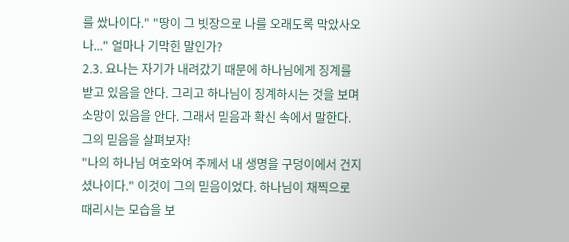를 쌌나이다." "땅이 그 빗장으로 나를 오래도록 막았사오나..." 얼마나 기막힌 말인가?
2.3. 요나는 자기가 내려갔기 때문에 하나님에게 징계를 받고 있음을 안다. 그리고 하나님이 징계하시는 것을 보며 소망이 있음을 안다. 그래서 믿음과 확신 속에서 말한다. 그의 믿음을 살펴보자!
"나의 하나님 여호와여 주께서 내 생명을 구덩이에서 건지셨나이다." 이것이 그의 믿음이었다. 하나님이 채찍으로 때리시는 모습을 보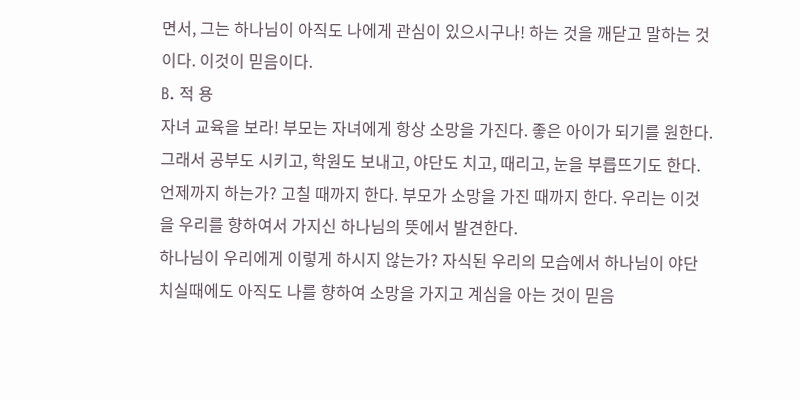면서, 그는 하나님이 아직도 나에게 관심이 있으시구나! 하는 것을 깨닫고 말하는 것이다. 이것이 믿음이다.
B. 적 용
자녀 교육을 보라! 부모는 자녀에게 항상 소망을 가진다. 좋은 아이가 되기를 원한다. 그래서 공부도 시키고, 학원도 보내고, 야단도 치고, 때리고, 눈을 부릅뜨기도 한다. 언제까지 하는가? 고칠 때까지 한다. 부모가 소망을 가진 때까지 한다. 우리는 이것을 우리를 향하여서 가지신 하나님의 뜻에서 발견한다.
하나님이 우리에게 이렇게 하시지 않는가? 자식된 우리의 모습에서 하나님이 야단 치실때에도 아직도 나를 향하여 소망을 가지고 계심을 아는 것이 믿음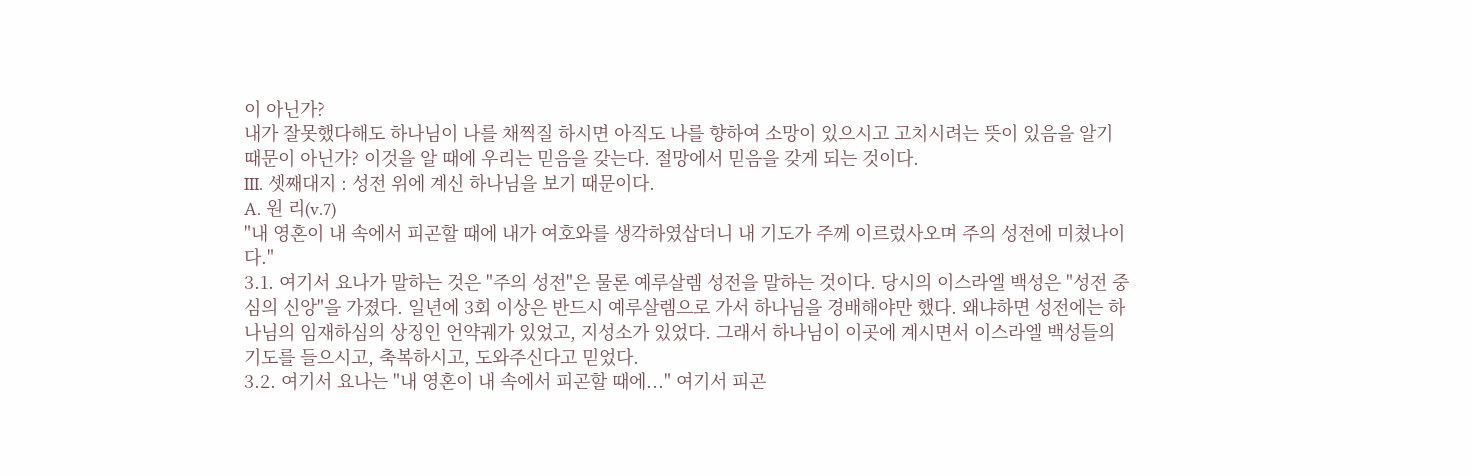이 아닌가?
내가 잘못했다해도 하나님이 나를 채찍질 하시면 아직도 나를 향하여 소망이 있으시고 고치시려는 뜻이 있음을 알기 때문이 아닌가? 이것을 알 때에 우리는 믿음을 갖는다. 절망에서 믿음을 갖게 되는 것이다.
III. 셋째대지 : 성전 위에 계신 하나님을 보기 때문이다.
A. 원 리(v.7)
"내 영혼이 내 속에서 피곤할 때에 내가 여호와를 생각하였삽더니 내 기도가 주께 이르렀사오며 주의 성전에 미쳤나이다."
3.1. 여기서 요나가 말하는 것은 "주의 성전"은 물론 예루살렘 성전을 말하는 것이다. 당시의 이스라엘 백성은 "성전 중심의 신앙"을 가졌다. 일년에 3회 이상은 반드시 예루살렘으로 가서 하나님을 경배해야만 했다. 왜냐하면 성전에는 하나님의 임재하심의 상징인 언약궤가 있었고, 지성소가 있었다. 그래서 하나님이 이곳에 계시면서 이스라엘 백성들의 기도를 들으시고, 축복하시고, 도와주신다고 믿었다.
3.2. 여기서 요나는 "내 영혼이 내 속에서 피곤할 때에..." 여기서 피곤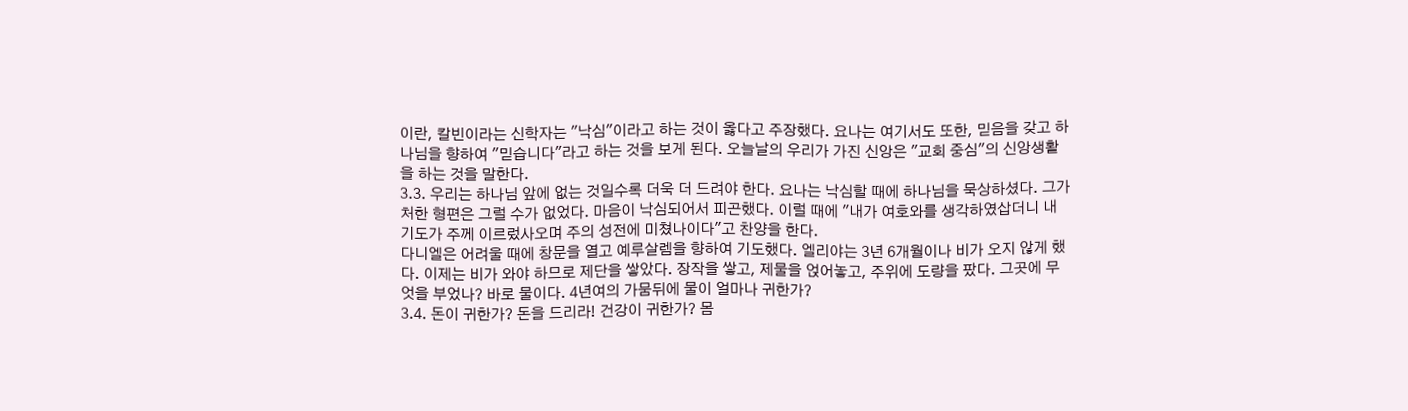이란, 칼빈이라는 신학자는 "낙심"이라고 하는 것이 옳다고 주장했다. 요나는 여기서도 또한, 믿음을 갖고 하나님을 향하여 "믿습니다"라고 하는 것을 보게 된다. 오늘날의 우리가 가진 신앙은 "교회 중심"의 신앙생활을 하는 것을 말한다.
3.3. 우리는 하나님 앞에 없는 것일수록 더욱 더 드려야 한다. 요나는 낙심할 때에 하나님을 묵상하셨다. 그가 처한 형편은 그럴 수가 없었다. 마음이 낙심되어서 피곤했다. 이럴 때에 "내가 여호와를 생각하였삽더니 내 기도가 주께 이르렀사오며 주의 성전에 미쳤나이다"고 찬양을 한다.
다니엘은 어려울 때에 창문을 열고 예루살렘을 향하여 기도했다. 엘리야는 3년 6개월이나 비가 오지 않게 했다. 이제는 비가 와야 하므로 제단을 쌓았다. 장작을 쌓고, 제물을 얹어놓고, 주위에 도량을 팠다. 그곳에 무엇을 부었나? 바로 물이다. 4년여의 가뭄뒤에 물이 얼마나 귀한가?
3.4. 돈이 귀한가? 돈을 드리라! 건강이 귀한가? 몸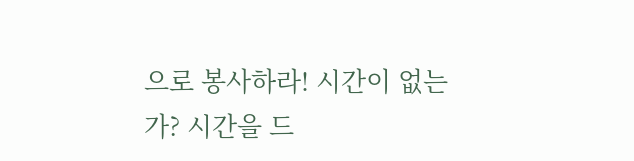으로 봉사하라! 시간이 없는가? 시간을 드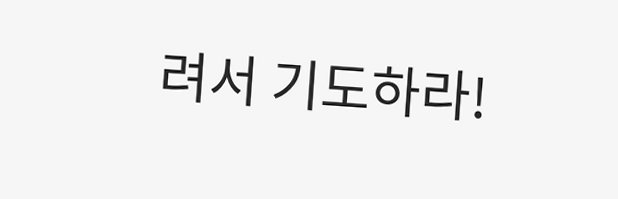려서 기도하라!